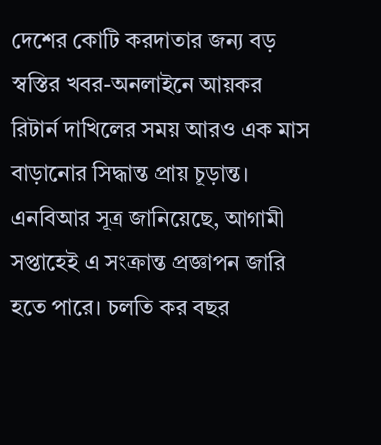দেশের কোটি করদাতার জন্য বড় স্বস্তির খবর-অনলাইনে আয়কর রিটার্ন দাখিলের সময় আরও এক মাস বাড়ানোর সিদ্ধান্ত প্রায় চূড়ান্ত। এনবিআর সূত্র জানিয়েছে, আগামী সপ্তাহেই এ সংক্রান্ত প্রজ্ঞাপন জারি হতে পারে। চলতি কর বছর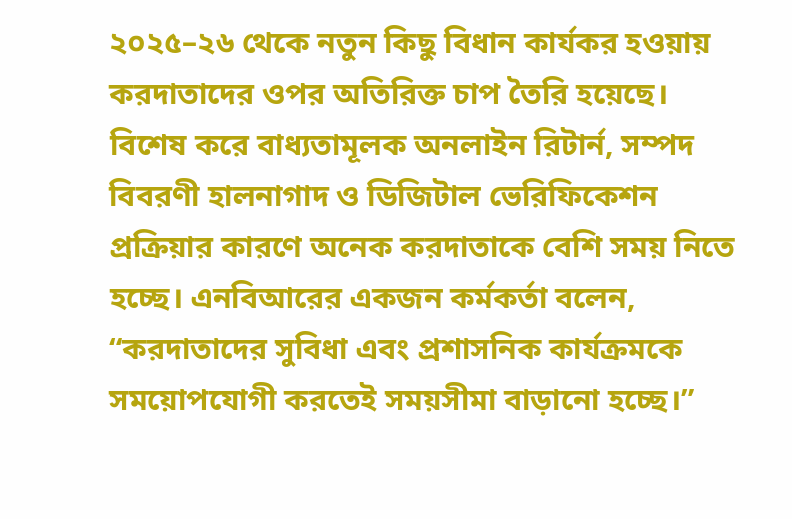২০২৫–২৬ থেকে নতুন কিছু বিধান কার্যকর হওয়ায় করদাতাদের ওপর অতিরিক্ত চাপ তৈরি হয়েছে। বিশেষ করে বাধ্যতামূলক অনলাইন রিটার্ন, সম্পদ বিবরণী হালনাগাদ ও ডিজিটাল ভেরিফিকেশন প্রক্রিয়ার কারণে অনেক করদাতাকে বেশি সময় নিতে হচ্ছে। এনবিআরের একজন কর্মকর্তা বলেন, “করদাতাদের সুবিধা এবং প্রশাসনিক কার্যক্রমকে সময়োপযোগী করতেই সময়সীমা বাড়ানো হচ্ছে।”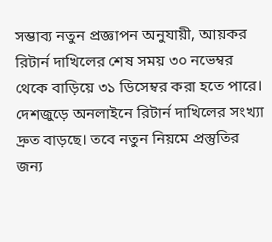সম্ভাব্য নতুন প্রজ্ঞাপন অনুযায়ী, আয়কর রিটার্ন দাখিলের শেষ সময় ৩০ নভেম্বর থেকে বাড়িয়ে ৩১ ডিসেম্বর করা হতে পারে। দেশজুড়ে অনলাইনে রিটার্ন দাখিলের সংখ্যা দ্রুত বাড়ছে। তবে নতুন নিয়মে প্রস্তুতির জন্য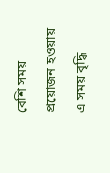বেশি সময় প্রয়োজন হওয়ায় এ সময় বৃদ্ধি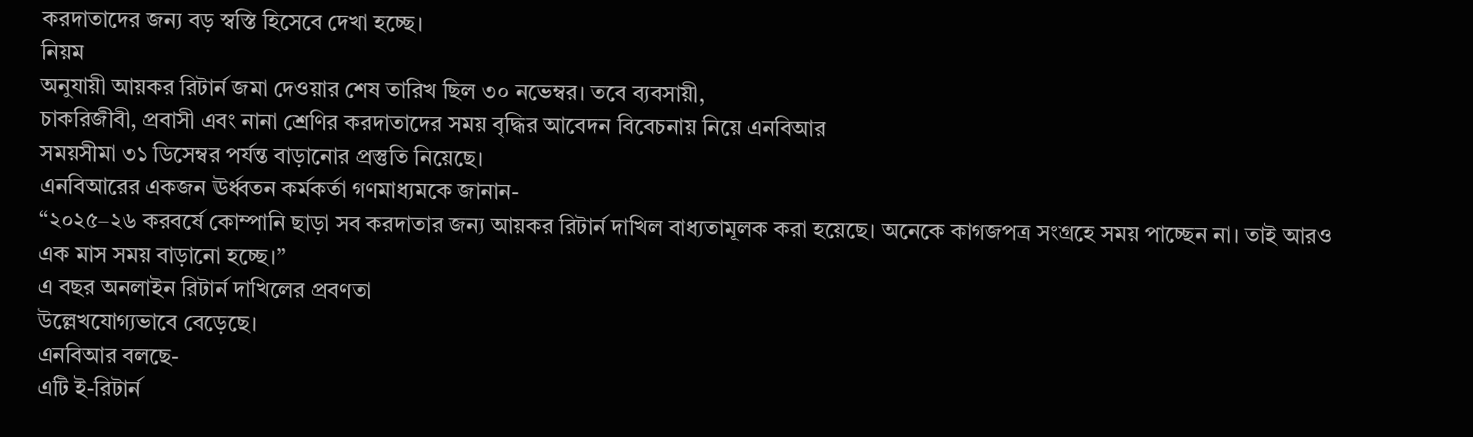করদাতাদের জন্য বড় স্বস্তি হিসেবে দেখা হচ্ছে।
নিয়ম
অনুযায়ী আয়কর রিটার্ন জমা দেওয়ার শেষ তারিখ ছিল ৩০ নভেম্বর। তবে ব্যবসায়ী,
চাকরিজীবী, প্রবাসী এবং নানা শ্রেণির করদাতাদের সময় বৃদ্ধির আবেদন বিবেচনায় নিয়ে এনবিআর
সময়সীমা ৩১ ডিসেম্বর পর্যন্ত বাড়ানোর প্রস্তুতি নিয়েছে।
এনবিআরের একজন ঊর্ধ্বতন কর্মকর্তা গণমাধ্যমকে জানান-
“২০২৫–২৬ করবর্ষে কোম্পানি ছাড়া সব করদাতার জন্য আয়কর রিটার্ন দাখিল বাধ্যতামূলক করা হয়েছে। অনেকে কাগজপত্র সংগ্রহে সময় পাচ্ছেন না। তাই আরও এক মাস সময় বাড়ানো হচ্ছে।”
এ বছর অনলাইন রিটার্ন দাখিলের প্রবণতা
উল্লেখযোগ্যভাবে বেড়েছে।
এনবিআর বলছে-
এটি ই-রিটার্ন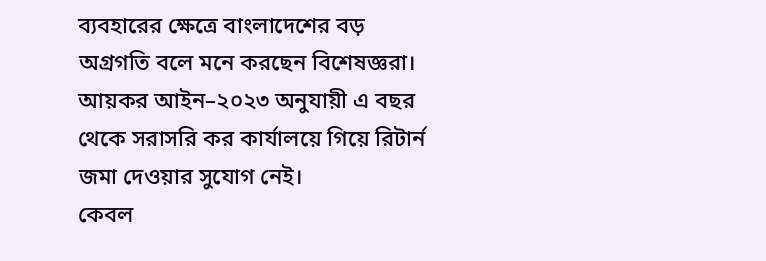ব্যবহারের ক্ষেত্রে বাংলাদেশের বড়
অগ্রগতি বলে মনে করছেন বিশেষজ্ঞরা।
আয়কর আইন–২০২৩ অনুযায়ী এ বছর থেকে সরাসরি কর কার্যালয়ে গিয়ে রিটার্ন জমা দেওয়ার সুযোগ নেই।
কেবল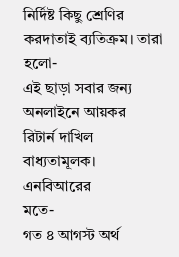নির্দিষ্ট কিছু শ্রেণির করদাতাই ব্যতিক্রম। তারা
হলো-
এই ছাড়া সবার জন্য অনলাইনে আয়কর
রিটার্ন দাখিল বাধ্যতামূলক।
এনবিআরের
মতে-
গত ৪ আগস্ট অর্থ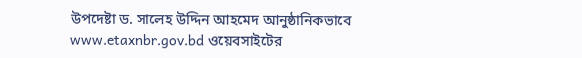উপদেষ্টা ড. সালেহ উদ্দিন আহমেদ আনুষ্ঠানিকভাবে www.etaxnbr.gov.bd ওয়েবসাইটের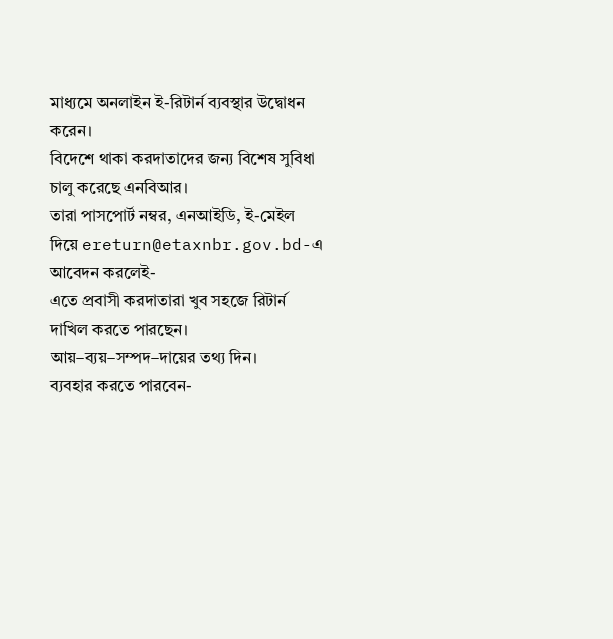মাধ্যমে অনলাইন ই-রিটার্ন ব্যবস্থার উদ্বোধন করেন।
বিদেশে থাকা করদাতাদের জন্য বিশেষ সুবিধা চালু করেছে এনবিআর।
তারা পাসপোর্ট নম্বর, এনআইডি, ই-মেইল দিয়ে ereturn@etaxnbr.gov.bd-এ আবেদন করলেই-
এতে প্রবাসী করদাতারা খুব সহজে রিটার্ন দাখিল করতে পারছেন।
আয়–ব্যয়–সম্পদ–দায়ের তথ্য দিন।
ব্যবহার করতে পারবেন-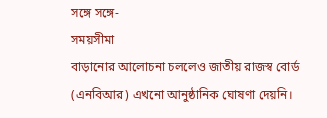সঙ্গে সঙ্গে-
সময়সীমা
বাড়ানোর আলোচনা চললেও জাতীয় রাজস্ব বোর্ড (এনবিআর) এখনো আনুষ্ঠানিক ঘোষণা দেয়নি।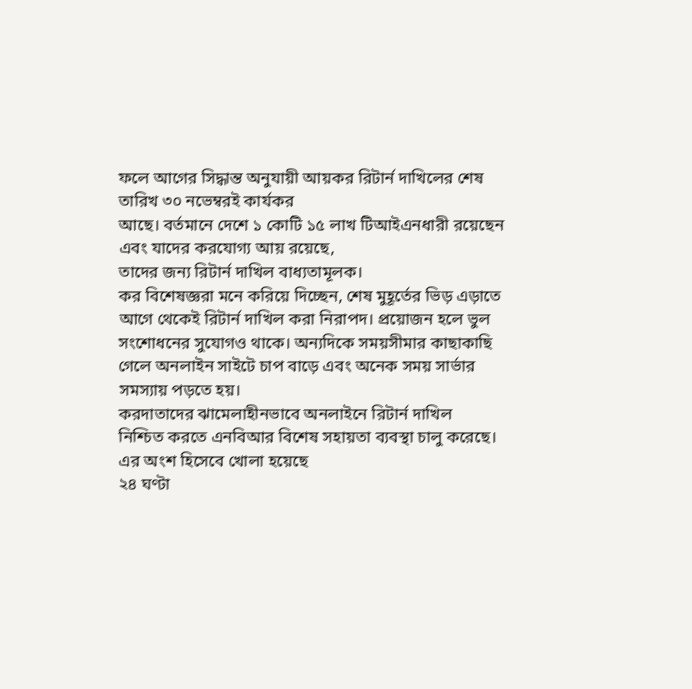ফলে আগের সিদ্ধান্ত অনুযায়ী আয়কর রিটার্ন দাখিলের শেষ তারিখ ৩০ নভেম্বরই কার্যকর
আছে। বর্তমানে দেশে ১ কোটি ১৫ লাখ টিআইএনধারী রয়েছেন এবং যাদের করযোগ্য আয় রয়েছে,
তাদের জন্য রিটার্ন দাখিল বাধ্যতামূলক।
কর বিশেষজ্ঞরা মনে করিয়ে দিচ্ছেন, শেষ মুহূর্তের ভিড় এড়াতে আগে থেকেই রিটার্ন দাখিল করা নিরাপদ। প্রয়োজন হলে ভুল সংশোধনের সুযোগও থাকে। অন্যদিকে সময়সীমার কাছাকাছি গেলে অনলাইন সাইটে চাপ বাড়ে এবং অনেক সময় সার্ভার সমস্যায় পড়তে হয়।
করদাতাদের ঝামেলাহীনভাবে অনলাইনে রিটার্ন দাখিল
নিশ্চিত করতে এনবিআর বিশেষ সহায়তা ব্যবস্থা চালু করেছে। এর অংশ হিসেবে খোলা হয়েছে
২৪ ঘণ্টা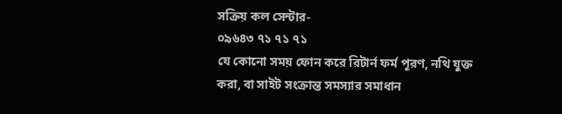সক্রিয় কল সেন্টার-
০৯৬৪৩ ৭১ ৭১ ৭১
যে কোনো সময় ফোন করে রিটার্ন ফর্ম পূরণ, নথি যুক্ত
করা, বা সাইট সংক্রান্ত সমস্যার সমাধান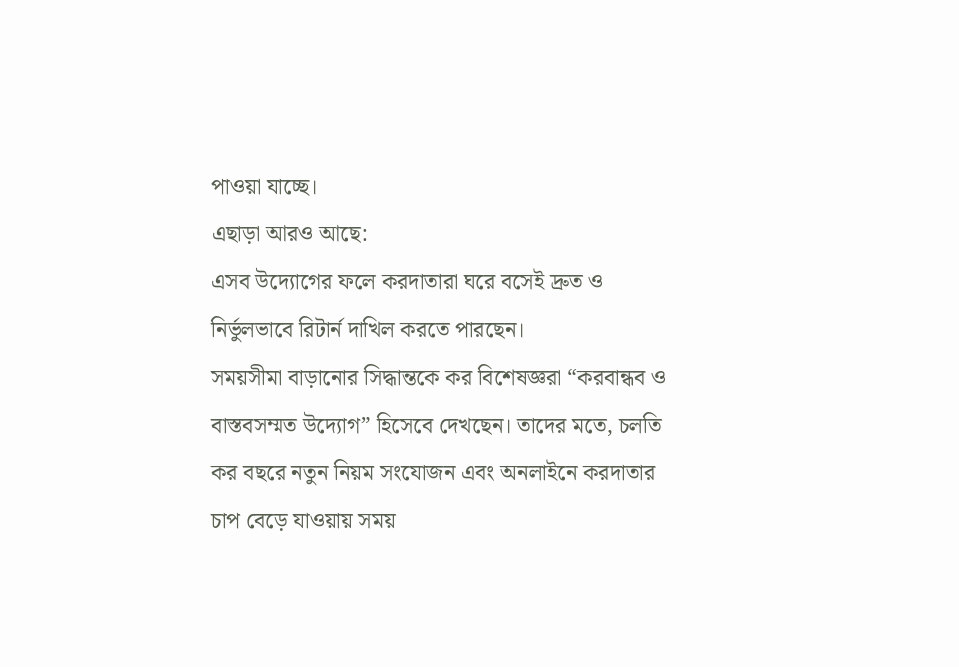পাওয়া যাচ্ছে।
এছাড়া আরও আছে:
এসব উদ্যোগের ফলে করদাতারা ঘরে বসেই দ্রুত ও
নির্ভুলভাবে রিটার্ন দাখিল করতে পারছেন।
সময়সীমা বাড়ানোর সিদ্ধান্তকে কর বিশেষজ্ঞরা “করবান্ধব ও বাস্তবসম্মত উদ্যোগ” হিসেবে দেখছেন। তাদের মতে, চলতি কর বছরে নতুন নিয়ম সংযোজন এবং অনলাইনে করদাতার চাপ বেড়ে যাওয়ায় সময়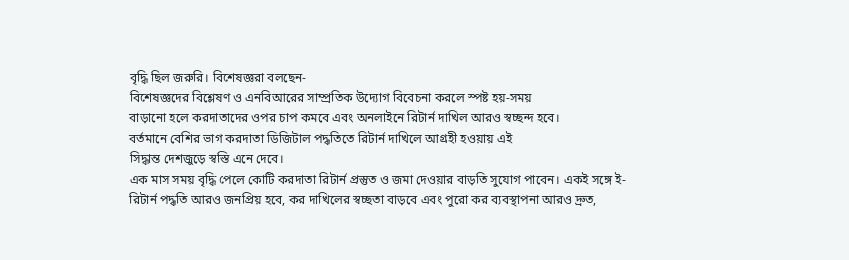বৃদ্ধি ছিল জরুরি। বিশেষজ্ঞরা বলছেন-
বিশেষজ্ঞদের বিশ্লেষণ ও এনবিআরের সাম্প্রতিক উদ্যোগ বিবেচনা করলে স্পষ্ট হয়-সময়
বাড়ানো হলে করদাতাদের ওপর চাপ কমবে এবং অনলাইনে রিটার্ন দাখিল আরও স্বচ্ছন্দ হবে।
বর্তমানে বেশির ভাগ করদাতা ডিজিটাল পদ্ধতিতে রিটার্ন দাখিলে আগ্রহী হওয়ায় এই
সিদ্ধান্ত দেশজুড়ে স্বস্তি এনে দেবে।
এক মাস সময় বৃদ্ধি পেলে কোটি করদাতা রিটার্ন প্রস্তুত ও জমা দেওয়ার বাড়তি সুযোগ পাবেন। একই সঙ্গে ই-রিটার্ন পদ্ধতি আরও জনপ্রিয় হবে, কর দাখিলের স্বচ্ছতা বাড়বে এবং পুরো কর ব্যবস্থাপনা আরও দ্রুত,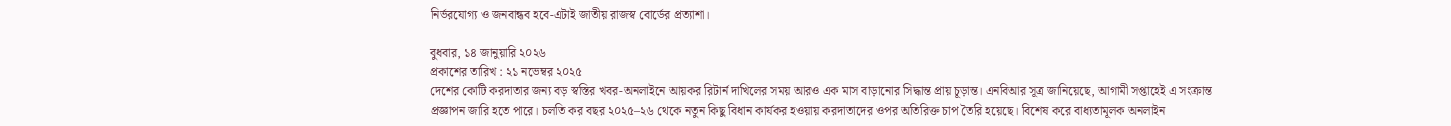নির্ভরযোগ্য ও জনবান্ধব হবে-এটাই জাতীয় রাজস্ব বোর্ডের প্রত্যাশা।

বুধবার, ১৪ জানুয়ারি ২০২৬
প্রকাশের তারিখ : ২১ নভেম্বর ২০২৫
দেশের কোটি করদাতার জন্য বড় স্বস্তির খবর-অনলাইনে আয়কর রিটার্ন দাখিলের সময় আরও এক মাস বাড়ানোর সিদ্ধান্ত প্রায় চূড়ান্ত। এনবিআর সূত্র জানিয়েছে, আগামী সপ্তাহেই এ সংক্রান্ত প্রজ্ঞাপন জারি হতে পারে। চলতি কর বছর ২০২৫–২৬ থেকে নতুন কিছু বিধান কার্যকর হওয়ায় করদাতাদের ওপর অতিরিক্ত চাপ তৈরি হয়েছে। বিশেষ করে বাধ্যতামূলক অনলাইন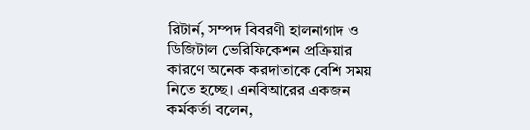রিটার্ন, সম্পদ বিবরণী হালনাগাদ ও ডিজিটাল ভেরিফিকেশন প্রক্রিয়ার কারণে অনেক করদাতাকে বেশি সময় নিতে হচ্ছে। এনবিআরের একজন কর্মকর্তা বলেন,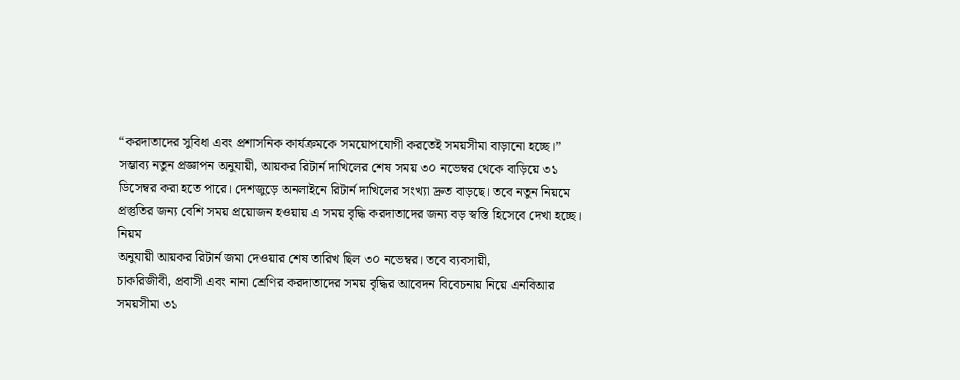“করদাতাদের সুবিধা এবং প্রশাসনিক কার্যক্রমকে সময়োপযোগী করতেই সময়সীমা বাড়ানো হচ্ছে।”
সম্ভাব্য নতুন প্রজ্ঞাপন অনুযায়ী, আয়কর রিটার্ন দাখিলের শেষ সময় ৩০ নভেম্বর থেকে বাড়িয়ে ৩১ ডিসেম্বর করা হতে পারে। দেশজুড়ে অনলাইনে রিটার্ন দাখিলের সংখ্যা দ্রুত বাড়ছে। তবে নতুন নিয়মে প্রস্তুতির জন্য বেশি সময় প্রয়োজন হওয়ায় এ সময় বৃদ্ধি করদাতাদের জন্য বড় স্বস্তি হিসেবে দেখা হচ্ছে।
নিয়ম
অনুযায়ী আয়কর রিটার্ন জমা দেওয়ার শেষ তারিখ ছিল ৩০ নভেম্বর। তবে ব্যবসায়ী,
চাকরিজীবী, প্রবাসী এবং নানা শ্রেণির করদাতাদের সময় বৃদ্ধির আবেদন বিবেচনায় নিয়ে এনবিআর
সময়সীমা ৩১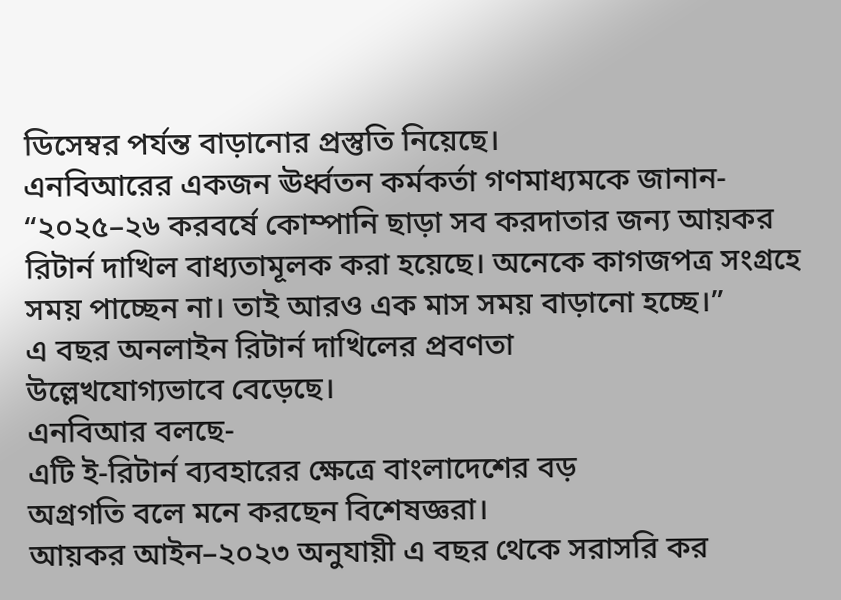ডিসেম্বর পর্যন্ত বাড়ানোর প্রস্তুতি নিয়েছে।
এনবিআরের একজন ঊর্ধ্বতন কর্মকর্তা গণমাধ্যমকে জানান-
“২০২৫–২৬ করবর্ষে কোম্পানি ছাড়া সব করদাতার জন্য আয়কর রিটার্ন দাখিল বাধ্যতামূলক করা হয়েছে। অনেকে কাগজপত্র সংগ্রহে সময় পাচ্ছেন না। তাই আরও এক মাস সময় বাড়ানো হচ্ছে।”
এ বছর অনলাইন রিটার্ন দাখিলের প্রবণতা
উল্লেখযোগ্যভাবে বেড়েছে।
এনবিআর বলছে-
এটি ই-রিটার্ন ব্যবহারের ক্ষেত্রে বাংলাদেশের বড়
অগ্রগতি বলে মনে করছেন বিশেষজ্ঞরা।
আয়কর আইন–২০২৩ অনুযায়ী এ বছর থেকে সরাসরি কর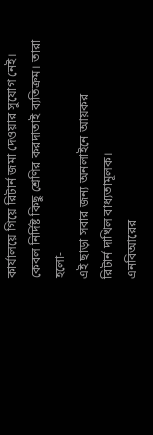কার্যালয়ে গিয়ে রিটার্ন জমা দেওয়ার সুযোগ নেই।
কেবল নির্দিষ্ট কিছু শ্রেণির করদাতাই ব্যতিক্রম। তারা
হলো-
এই ছাড়া সবার জন্য অনলাইনে আয়কর
রিটার্ন দাখিল বাধ্যতামূলক।
এনবিআরের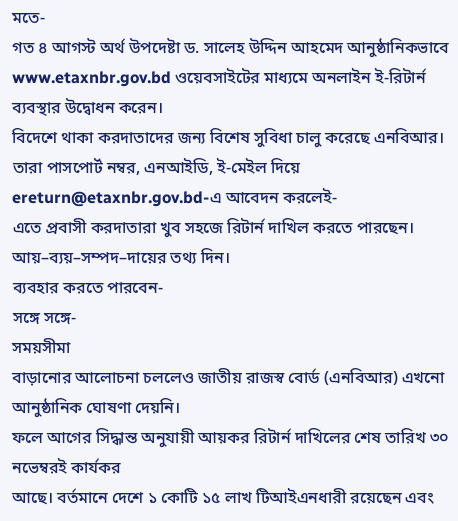মতে-
গত ৪ আগস্ট অর্থ উপদেষ্টা ড. সালেহ উদ্দিন আহমেদ আনুষ্ঠানিকভাবে www.etaxnbr.gov.bd ওয়েবসাইটের মাধ্যমে অনলাইন ই-রিটার্ন ব্যবস্থার উদ্বোধন করেন।
বিদেশে থাকা করদাতাদের জন্য বিশেষ সুবিধা চালু করেছে এনবিআর।
তারা পাসপোর্ট নম্বর, এনআইডি, ই-মেইল দিয়ে ereturn@etaxnbr.gov.bd-এ আবেদন করলেই-
এতে প্রবাসী করদাতারা খুব সহজে রিটার্ন দাখিল করতে পারছেন।
আয়–ব্যয়–সম্পদ–দায়ের তথ্য দিন।
ব্যবহার করতে পারবেন-
সঙ্গে সঙ্গে-
সময়সীমা
বাড়ানোর আলোচনা চললেও জাতীয় রাজস্ব বোর্ড (এনবিআর) এখনো আনুষ্ঠানিক ঘোষণা দেয়নি।
ফলে আগের সিদ্ধান্ত অনুযায়ী আয়কর রিটার্ন দাখিলের শেষ তারিখ ৩০ নভেম্বরই কার্যকর
আছে। বর্তমানে দেশে ১ কোটি ১৫ লাখ টিআইএনধারী রয়েছেন এবং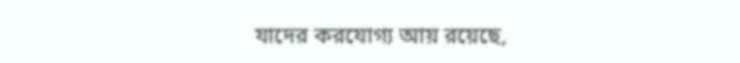যাদের করযোগ্য আয় রয়েছে,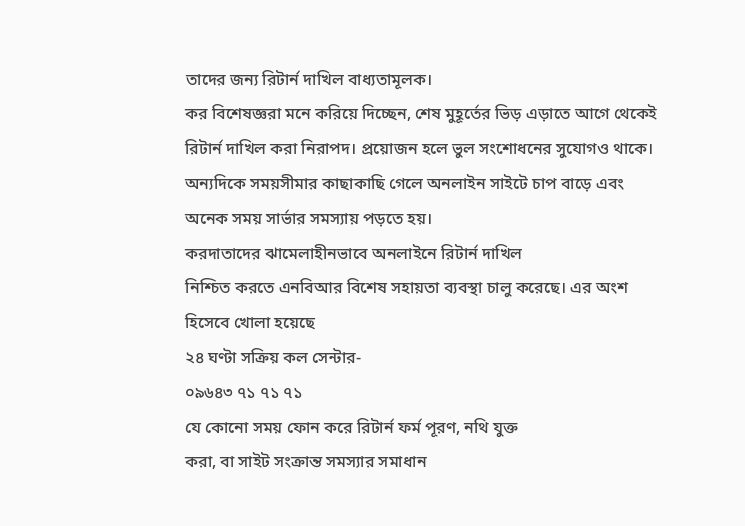তাদের জন্য রিটার্ন দাখিল বাধ্যতামূলক।
কর বিশেষজ্ঞরা মনে করিয়ে দিচ্ছেন, শেষ মুহূর্তের ভিড় এড়াতে আগে থেকেই রিটার্ন দাখিল করা নিরাপদ। প্রয়োজন হলে ভুল সংশোধনের সুযোগও থাকে। অন্যদিকে সময়সীমার কাছাকাছি গেলে অনলাইন সাইটে চাপ বাড়ে এবং অনেক সময় সার্ভার সমস্যায় পড়তে হয়।
করদাতাদের ঝামেলাহীনভাবে অনলাইনে রিটার্ন দাখিল
নিশ্চিত করতে এনবিআর বিশেষ সহায়তা ব্যবস্থা চালু করেছে। এর অংশ হিসেবে খোলা হয়েছে
২৪ ঘণ্টা সক্রিয় কল সেন্টার-
০৯৬৪৩ ৭১ ৭১ ৭১
যে কোনো সময় ফোন করে রিটার্ন ফর্ম পূরণ, নথি যুক্ত
করা, বা সাইট সংক্রান্ত সমস্যার সমাধান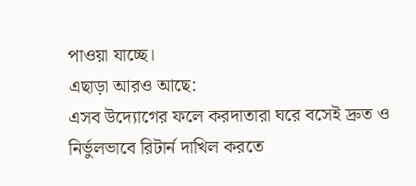পাওয়া যাচ্ছে।
এছাড়া আরও আছে:
এসব উদ্যোগের ফলে করদাতারা ঘরে বসেই দ্রুত ও
নির্ভুলভাবে রিটার্ন দাখিল করতে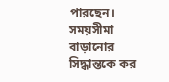পারছেন।
সময়সীমা বাড়ানোর সিদ্ধান্তকে কর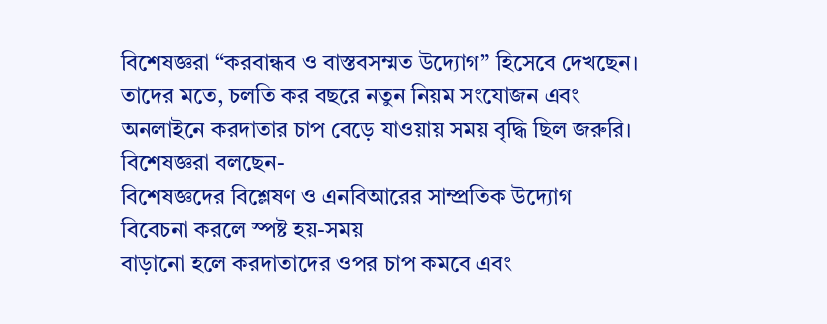বিশেষজ্ঞরা “করবান্ধব ও বাস্তবসম্মত উদ্যোগ” হিসেবে দেখছেন। তাদের মতে, চলতি কর বছরে নতুন নিয়ম সংযোজন এবং অনলাইনে করদাতার চাপ বেড়ে যাওয়ায় সময় বৃদ্ধি ছিল জরুরি। বিশেষজ্ঞরা বলছেন-
বিশেষজ্ঞদের বিশ্লেষণ ও এনবিআরের সাম্প্রতিক উদ্যোগ বিবেচনা করলে স্পষ্ট হয়-সময়
বাড়ানো হলে করদাতাদের ওপর চাপ কমবে এবং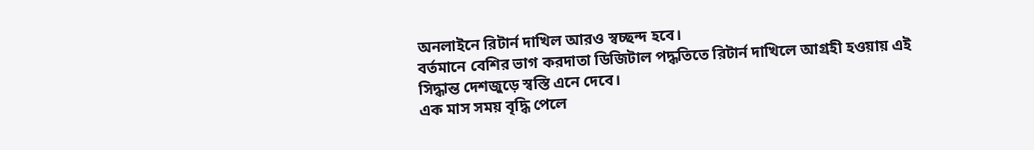অনলাইনে রিটার্ন দাখিল আরও স্বচ্ছন্দ হবে।
বর্তমানে বেশির ভাগ করদাতা ডিজিটাল পদ্ধতিতে রিটার্ন দাখিলে আগ্রহী হওয়ায় এই
সিদ্ধান্ত দেশজুড়ে স্বস্তি এনে দেবে।
এক মাস সময় বৃদ্ধি পেলে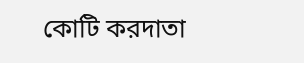কোটি করদাতা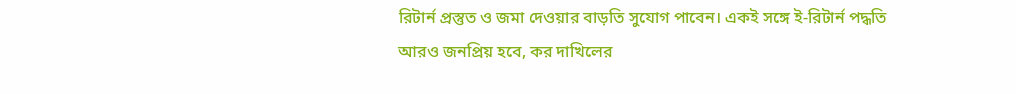রিটার্ন প্রস্তুত ও জমা দেওয়ার বাড়তি সুযোগ পাবেন। একই সঙ্গে ই-রিটার্ন পদ্ধতি আরও জনপ্রিয় হবে, কর দাখিলের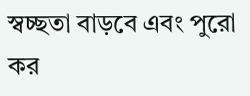স্বচ্ছতা বাড়বে এবং পুরো কর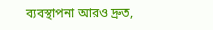ব্যবস্থাপনা আরও দ্রুত,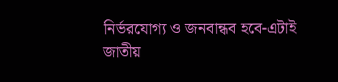নির্ভরযোগ্য ও জনবান্ধব হবে-এটাই জাতীয়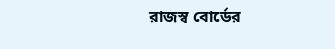রাজস্ব বোর্ডের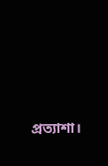প্রত্যাশা।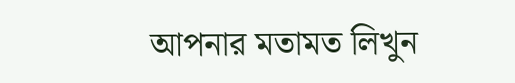আপনার মতামত লিখুন